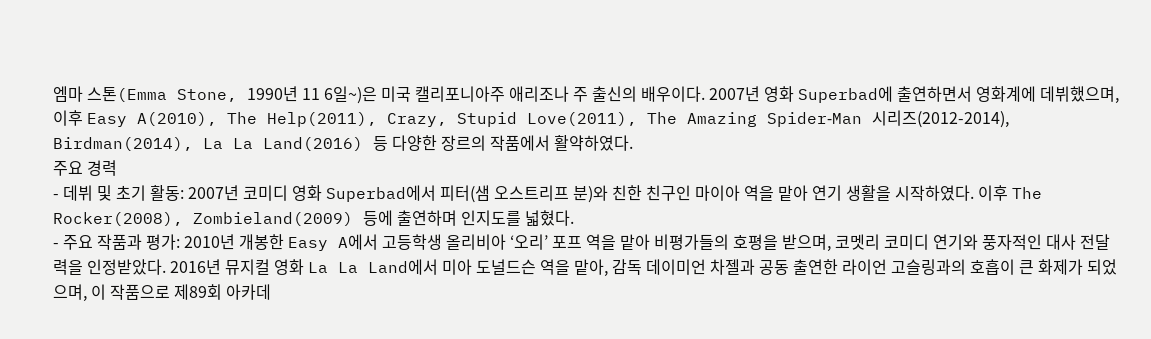엠마 스톤(Emma Stone, 1990년 11 6일~)은 미국 캘리포니아주 애리조나 주 출신의 배우이다. 2007년 영화 Superbad에 출연하면서 영화계에 데뷔했으며, 이후 Easy A(2010), The Help(2011), Crazy, Stupid Love(2011), The Amazing Spider‑Man 시리즈(2012‑2014), Birdman(2014), La La Land(2016) 등 다양한 장르의 작품에서 활약하였다.
주요 경력
- 데뷔 및 초기 활동: 2007년 코미디 영화 Superbad에서 피터(샘 오스트리프 분)와 친한 친구인 마이아 역을 맡아 연기 생활을 시작하였다. 이후 The Rocker(2008), Zombieland(2009) 등에 출연하며 인지도를 넓혔다.
- 주요 작품과 평가: 2010년 개봉한 Easy A에서 고등학생 올리비아 ‘오리’ 포프 역을 맡아 비평가들의 호평을 받으며, 코멧리 코미디 연기와 풍자적인 대사 전달력을 인정받았다. 2016년 뮤지컬 영화 La La Land에서 미아 도널드슨 역을 맡아, 감독 데이미언 차젤과 공동 출연한 라이언 고슬링과의 호흡이 큰 화제가 되었으며, 이 작품으로 제89회 아카데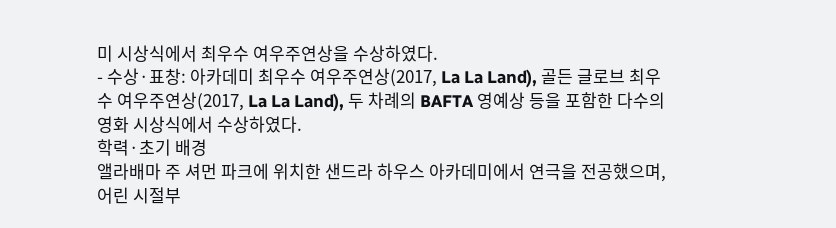미 시상식에서 최우수 여우주연상을 수상하였다.
- 수상·표창: 아카데미 최우수 여우주연상(2017, La La Land), 골든 글로브 최우수 여우주연상(2017, La La Land), 두 차례의 BAFTA 영예상 등을 포함한 다수의 영화 시상식에서 수상하였다.
학력·초기 배경
앨라배마 주 셔먼 파크에 위치한 샌드라 하우스 아카데미에서 연극을 전공했으며, 어린 시절부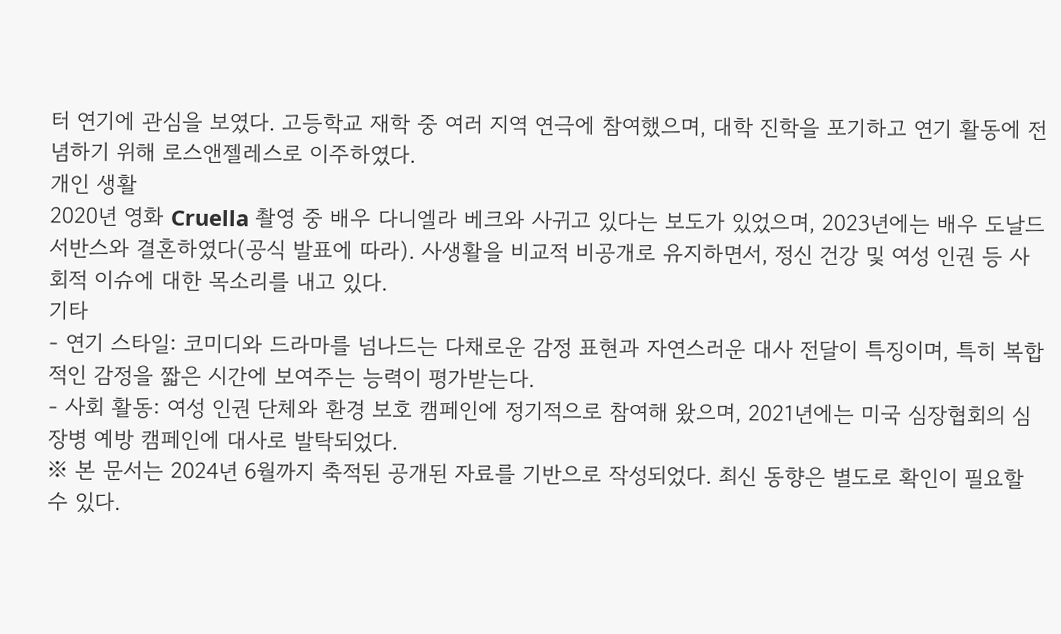터 연기에 관심을 보였다. 고등학교 재학 중 여러 지역 연극에 참여했으며, 대학 진학을 포기하고 연기 활동에 전념하기 위해 로스앤젤레스로 이주하였다.
개인 생활
2020년 영화 Cruella 촬영 중 배우 다니엘라 베크와 사귀고 있다는 보도가 있었으며, 2023년에는 배우 도날드 서반스와 결혼하였다(공식 발표에 따라). 사생활을 비교적 비공개로 유지하면서, 정신 건강 및 여성 인권 등 사회적 이슈에 대한 목소리를 내고 있다.
기타
- 연기 스타일: 코미디와 드라마를 넘나드는 다채로운 감정 표현과 자연스러운 대사 전달이 특징이며, 특히 복합적인 감정을 짧은 시간에 보여주는 능력이 평가받는다.
- 사회 활동: 여성 인권 단체와 환경 보호 캠페인에 정기적으로 참여해 왔으며, 2021년에는 미국 심장협회의 심장병 예방 캠페인에 대사로 발탁되었다.
※ 본 문서는 2024년 6월까지 축적된 공개된 자료를 기반으로 작성되었다. 최신 동향은 별도로 확인이 필요할 수 있다.